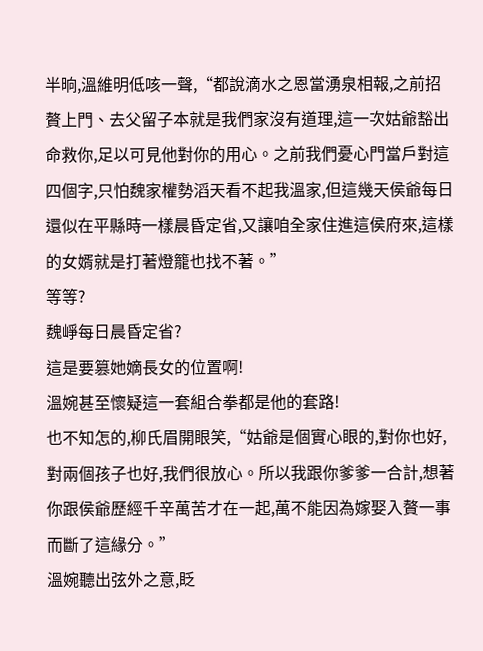半晌,溫維明低咳一聲,“都說滴水之恩當湧泉相報,之前招贅上門、去父留子本就是我們家沒有道理,這一次姑爺豁出命救你,足以可見他對你的用心。之前我們憂心門當戶對這四個字,只怕魏家權勢滔天看不起我溫家,但這幾天侯爺每日還似在平縣時一樣晨昏定省,又讓咱全家住進這侯府來,這樣的女婿就是打著燈籠也找不著。”
等等?
魏崢每日晨昏定省?
這是要篡她嫡長女的位置啊!
溫婉甚至懷疑這一套組合拳都是他的套路!
也不知怎的,柳氏眉開眼笑,“姑爺是個實心眼的,對你也好,對兩個孩子也好,我們很放心。所以我跟你爹爹一合計,想著你跟侯爺歷經千辛萬苦才在一起,萬不能因為嫁娶入贅一事而斷了這緣分。”
溫婉聽出弦外之意,眨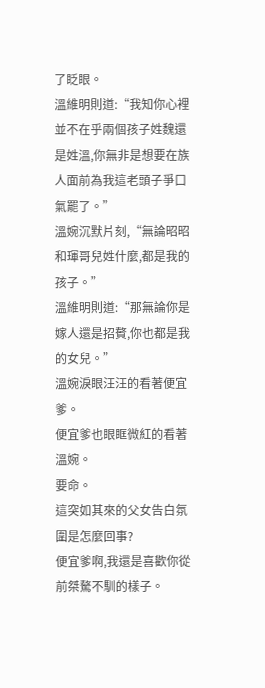了眨眼。
溫維明則道:“我知你心裡並不在乎兩個孩子姓魏還是姓溫,你無非是想要在族人面前為我這老頭子爭口氣罷了。”
溫婉沉默片刻,“無論昭昭和琿哥兒姓什麼,都是我的孩子。”
溫維明則道:“那無論你是嫁人還是招贅,你也都是我的女兒。”
溫婉淚眼汪汪的看著便宜爹。
便宜爹也眼眶微紅的看著溫婉。
要命。
這突如其來的父女告白氛圍是怎麼回事?
便宜爹啊,我還是喜歡你從前桀驁不馴的樣子。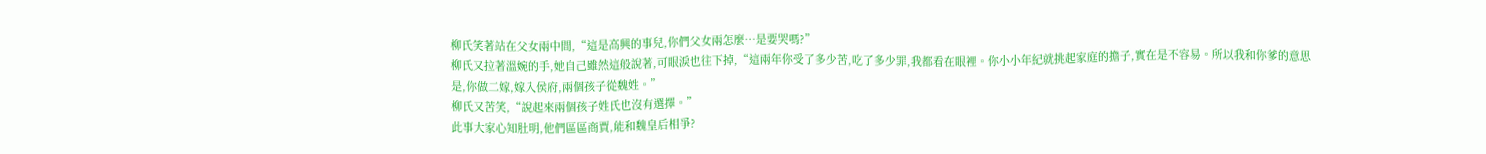柳氏笑著站在父女兩中間,“這是高興的事兒,你們父女兩怎麼…是要哭嗎?”
柳氏又拉著溫婉的手,她自己雖然這般說著,可眼淚也往下掉,“這兩年你受了多少苦,吃了多少罪,我都看在眼裡。你小小年紀就挑起家庭的擔子,實在是不容易。所以我和你爹的意思是,你做二嫁,嫁入侯府,兩個孩子從魏姓。”
柳氏又苦笑,“說起來兩個孩子姓氏也沒有選擇。”
此事大家心知肚明,他們區區商賈,能和魏皇后相爭?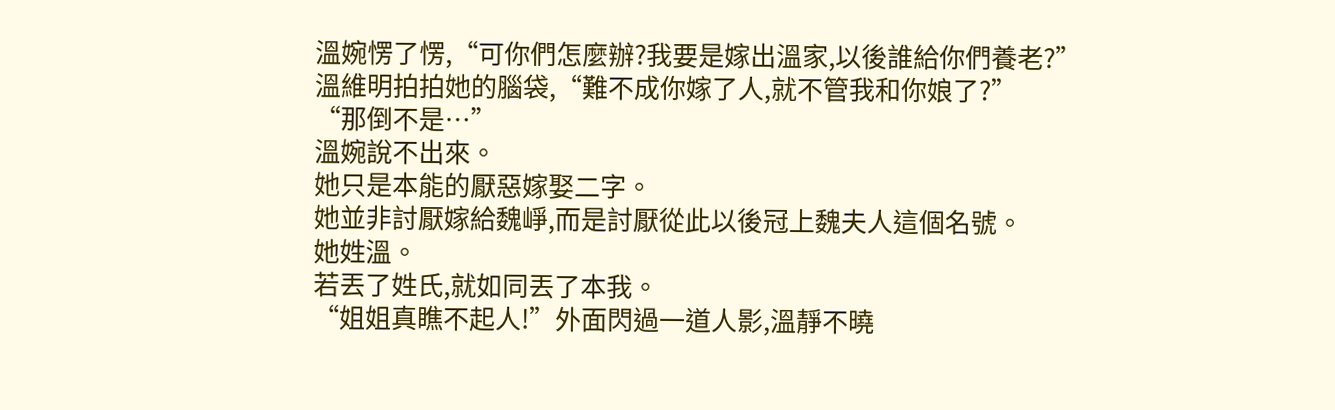溫婉愣了愣,“可你們怎麼辦?我要是嫁出溫家,以後誰給你們養老?”
溫維明拍拍她的腦袋,“難不成你嫁了人,就不管我和你娘了?”
“那倒不是…”
溫婉說不出來。
她只是本能的厭惡嫁娶二字。
她並非討厭嫁給魏崢,而是討厭從此以後冠上魏夫人這個名號。
她姓溫。
若丟了姓氏,就如同丟了本我。
“姐姐真瞧不起人!”外面閃過一道人影,溫靜不曉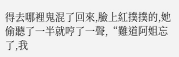得去哪裡鬼混了回來,臉上紅撲撲的,她偷聽了一半就哼了一聲,“難道阿姐忘了,我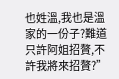也姓溫,我也是溫家的一份子?難道只許阿姐招贅,不許我將來招贅?”